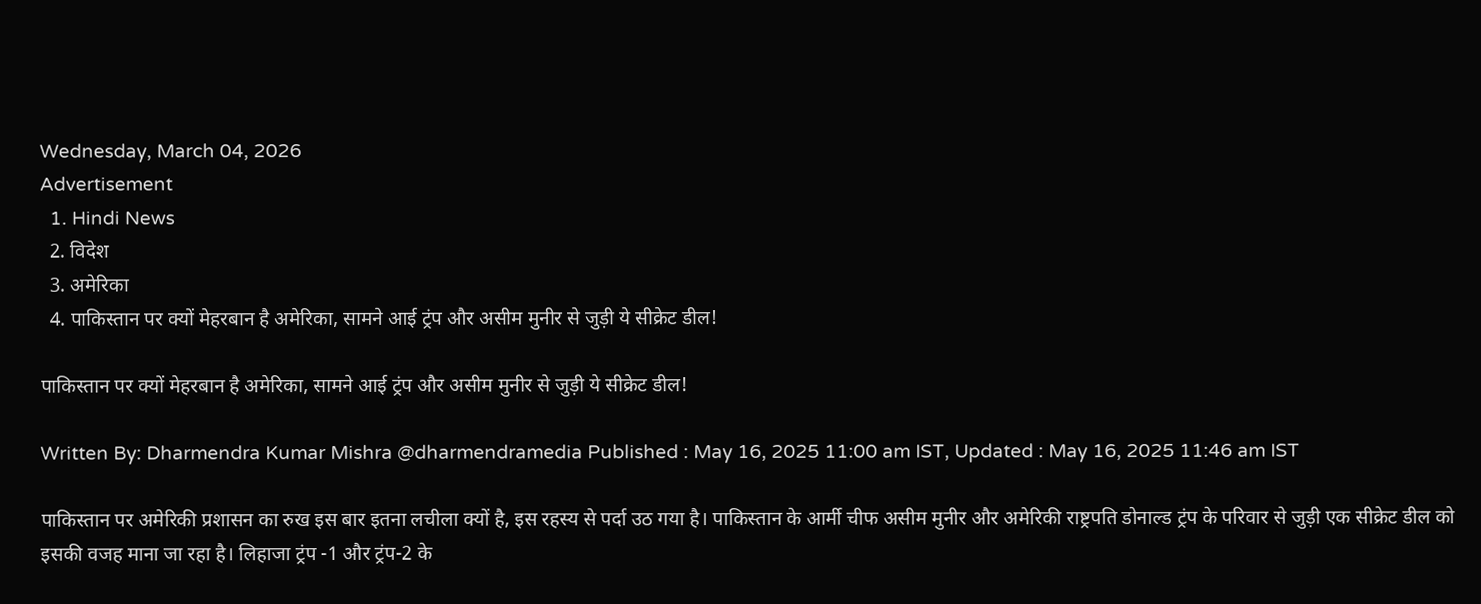Wednesday, March 04, 2026
Advertisement
  1. Hindi News
  2. विदेश
  3. अमेरिका
  4. पाकिस्तान पर क्यों मेहरबान है अमेरिका, सामने आई ट्रंप और असीम मुनीर से जुड़ी ये सीक्रेट डील!

पाकिस्तान पर क्यों मेहरबान है अमेरिका, सामने आई ट्रंप और असीम मुनीर से जुड़ी ये सीक्रेट डील!

Written By: Dharmendra Kumar Mishra @dharmendramedia Published : May 16, 2025 11:00 am IST, Updated : May 16, 2025 11:46 am IST

पाकिस्तान पर अमेरिकी प्रशासन का रुख इस बार इतना लचीला क्यों है, इस रहस्य से पर्दा उठ गया है। पाकिस्तान के आर्मी चीफ असीम मुनीर और अमेरिकी राष्ट्रपति डोनाल्ड ट्रंप के परिवार से जुड़ी एक सीक्रेट डील को इसकी वजह माना जा रहा है। लिहाजा ट्रंप -1 और ट्रंप-2 के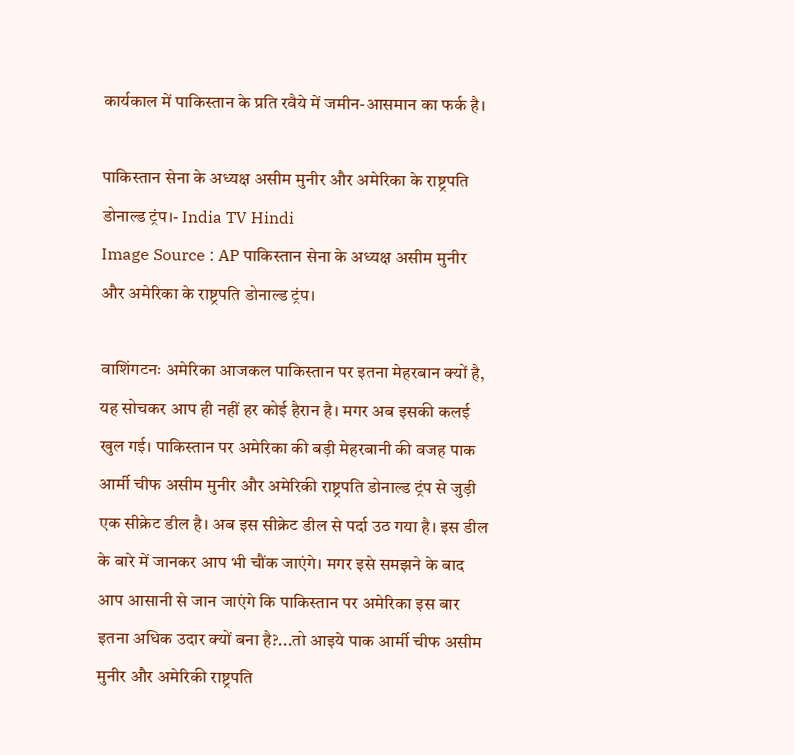कार्यकाल में पाकिस्तान के प्रति रवैये में जमीन-आसमान का फर्क है।

पाकिस्तान सेना के अध्यक्ष असीम मुनीर और अमेरिका के राष्ट्रपति डोनाल्ड ट्रंप।- India TV Hindi
Image Source : AP पाकिस्तान सेना के अध्यक्ष असीम मुनीर और अमेरिका के राष्ट्रपति डोनाल्ड ट्रंप।

वाशिंगटनः अमेरिका आजकल पाकिस्तान पर इतना मेहरबान क्यों है, यह सोचकर आप ही नहीं हर कोई हैरान है। मगर अब इसकी कलई खुल गई। पाकिस्तान पर अमेरिका की बड़ी मेहरबानी की वजह पाक आर्मी चीफ असीम मुनीर और अमेरिकी राष्ट्रपति डोनाल्ड ट्रंप से जुड़ी एक सीक्रेट डील है। अब इस सीक्रेट डील से पर्दा उठ गया है। इस डील के बारे में जानकर आप भी चौंक जाएंगे। मगर इसे समझने के बाद आप आसानी से जान जाएंगे कि पाकिस्तान पर अमेरिका इस बार इतना अधिक उदार क्यों बना है?...तो आइये पाक आर्मी चीफ असीम मुनीर और अमेरिकी राष्ट्रपति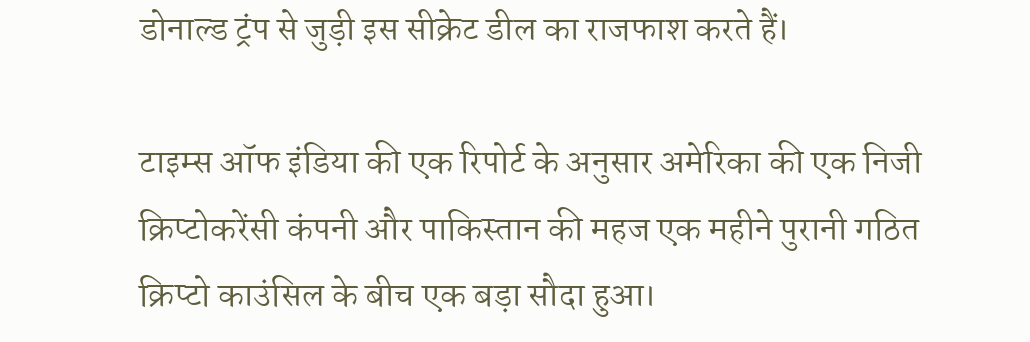डोनाल्ड ट्रंप से जुड़ी इस सीक्रेट डील का राजफाश करते हैं।

टाइम्स ऑफ इंडिया की एक रिपोर्ट के अनुसार अमेरिका की एक निजी क्रिप्टोकरेंसी कंपनी और पाकिस्तान की महज एक महीने पुरानी गठित क्रिप्टो काउंसिल के बीच एक बड़ा सौदा हुआ।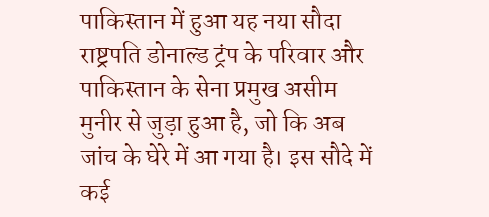पाकिस्तान में हुआ यह नया सौदा राष्ट्रपति डोनाल्ड ट्रंप के परिवार और पाकिस्तान के सेना प्रमुख असीम मुनीर से जुड़ा हुआ है, जो कि अब जांच के घेरे में आ गया है। इस सौदे में कई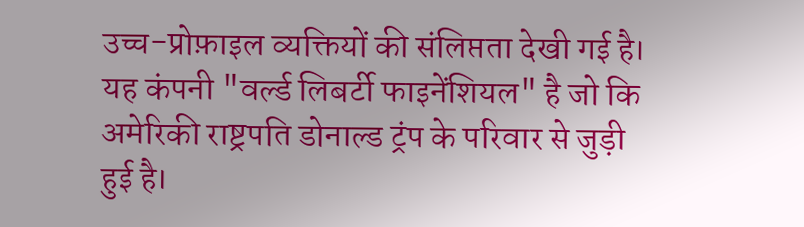उच्च-प्रोफ़ाइल व्यक्तियों की संलिप्तता देखी गई है। यह कंपनी "वर्ल्ड लिबर्टी फाइनेंशियल" है जो कि अमेरिकी राष्ट्रपति डोनाल्ड ट्रंप के परिवार से जुड़ी हुई है।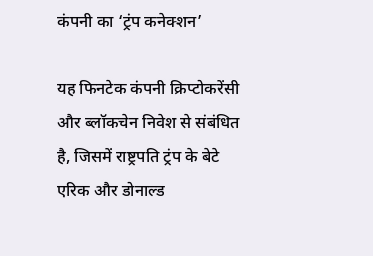कंपनी का ‘ट्रंप कनेक्शन’

यह फिनटेक कंपनी क्रिप्टोकरेंसी और ब्लॉकचेन निवेश से संबंधित है, जिसमें राष्ट्रपति ट्रंप के बेटे एरिक और डोनाल्ड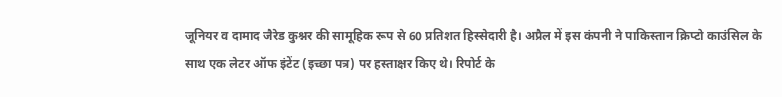जूनियर व दामाद जैरेड कुश्नर की सामूहिक रूप से 60 प्रतिशत हिस्सेदारी है। अप्रैल में इस कंपनी ने पाकिस्तान क्रिप्टो काउंसिल के साथ एक लेटर ऑफ इंटेंट (इच्छा पत्र) पर हस्ताक्षर किए थे। रिपोर्ट के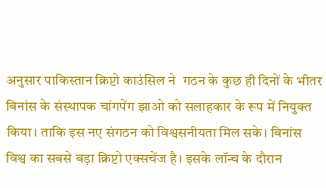अनुसार पाकिस्तान क्रिप्टो काउंसिल ने  गठन के कुछ ही दिनों के भीतर बिनांस के संस्थापक चांगपेंग झाओ को सलाहकार के रूप में नियुक्त किया। ताकि इस नए संगठन को विश्वसनीयता मिल सके। बिनांस विश्व का सबसे बड़ा क्रिप्टो एक्सचेंज है। इसके लॉन्च के दौरान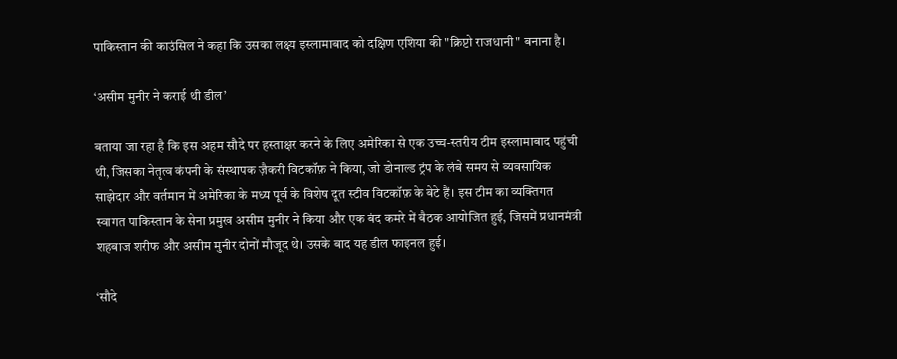पाकिस्तान की काउंसिल ने कहा कि उसका लक्ष्य इस्लामाबाद को दक्षिण एशिया की "क्रिप्टो राजधानी" बनाना है।

‘असीम मुनीर ने कराई थी डील’

बताया जा रहा है कि इस अहम सौदे पर हस्ताक्षर करने के लिए अमेरिका से एक उच्च-स्तरीय टीम इस्लामाबाद पहुंची थी, जिसका नेतृत्व कंपनी के संस्थापक ज़ैकरी विटकॉफ़ ने किया, जो डोनाल्ड ट्रंप के लंबे समय से व्यवसायिक साझेदार और वर्तमान में अमेरिका के मध्य पूर्व के विशेष दूत स्टीव विटकॉफ़ के बेटे हैं। इस टीम का व्यक्तिगत स्वागत पाकिस्तान के सेना प्रमुख असीम मुनीर ने किया और एक बंद कमरे में बैठक आयोजित हुई, जिसमें प्रधानमंत्री शहबाज शरीफ और असीम मुनीर दोनों मौजूद थे। उसके बाद यह डील फाइनल हुई।

‘सौदे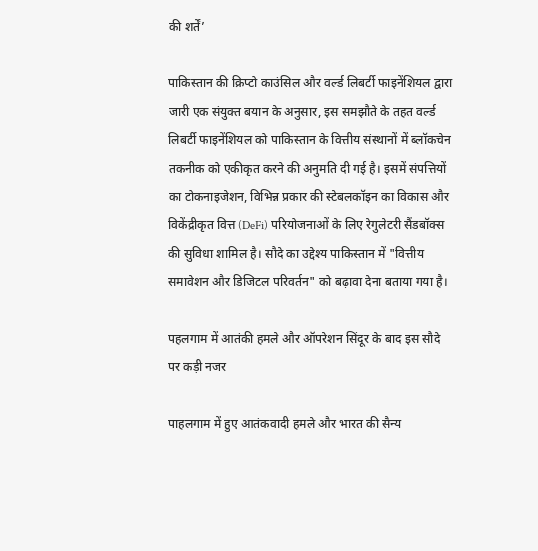की शर्तें’

पाकिस्तान की क्रिप्टो काउंसिल और वर्ल्ड लिबर्टी फाइनेंशियल द्वारा जारी एक संयुक्त बयान के अनुसार, इस समझौते के तहत वर्ल्ड लिबर्टी फाइनेंशियल को पाकिस्तान के वित्तीय संस्थानों में ब्लॉकचेन तकनीक को एकीकृत करने की अनुमति दी गई है। इसमें संपत्तियों का टोकनाइजेशन, विभिन्न प्रकार की स्टेबलकॉइन का विकास और विकेंद्रीकृत वित्त (DeFi) परियोजनाओं के लिए रेगुलेटरी सैंडबॉक्स की सुविधा शामिल है। सौदे का उद्देश्य पाकिस्तान में "वित्तीय समावेशन और डिजिटल परिवर्तन" को बढ़ावा देना बताया गया है।

पहलगाम में आतंकी हमले और ऑपरेशन सिंदूर के बाद इस सौदे पर कड़ी नजर

पाहलगाम में हुए आतंकवादी हमले और भारत की सैन्य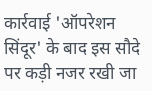कार्रवाई 'ऑपरेशन सिंदूर' के बाद इस सौदे पर कड़ी नजर रखी जा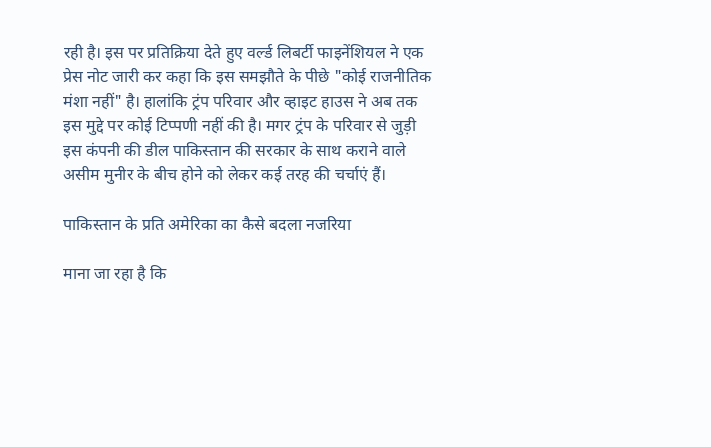रही है। इस पर प्रतिक्रिया देते हुए वर्ल्ड लिबर्टी फाइनेंशियल ने एक प्रेस नोट जारी कर कहा कि इस समझौते के पीछे "कोई राजनीतिक मंशा नहीं" है। हालांकि ट्रंप परिवार और व्हाइट हाउस ने अब तक इस मुद्दे पर कोई टिप्पणी नहीं की है। मगर ट्रंप के परिवार से जुड़ी इस कंपनी की डील पाकिस्तान की सरकार के साथ कराने वाले असीम मुनीर के बीच होने को लेकर कई तरह की चर्चाएं हैं।

पाकिस्तान के प्रति अमेरिका का कैसे बदला नजरिया

माना जा रहा है कि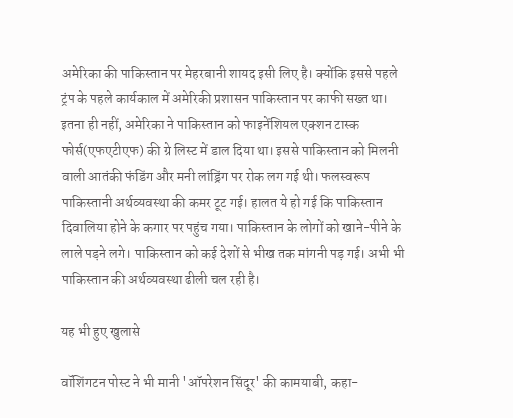अमेरिका की पाकिस्तान पर मेहरबानी शायद इसी लिए है। क्योंकि इससे पहले ट्रंप के पहले कार्यकाल में अमेरिकी प्रशासन पाकिस्तान पर काफी सख्त था। इतना ही नहीं, अमेरिका ने पाकिस्तान को फाइनेंशियल एक्शन टास्क फोर्स(एफएटीएफ) की ग्रे लिस्ट में डाल दिया था। इससे पाकिस्तान को मिलनी वाली आतंकी फंडिंग और मनी लांड्रिंग पर रोक लग गई थी। फलस्वरूप पाकिस्तानी अर्थव्यवस्था की कमर टूट गई। हालत ये हो गई कि पाकिस्तान दिवालिया होने के कगार पर पहुंच गया। पाकिस्तान के लोगों को खाने-पीने के लाले पड़ने लगे। पाकिस्तान को कई देशों से भीख तक मांगनी पड़ गई। अभी भी पाकिस्तान की अर्थव्यवस्था ढीली चल रही है।

यह भी हुए खुलासे

वॉशिंगटन पोस्ट ने भी मानी 'ऑपरेशन सिंदूर' की कामयाबी, कहा-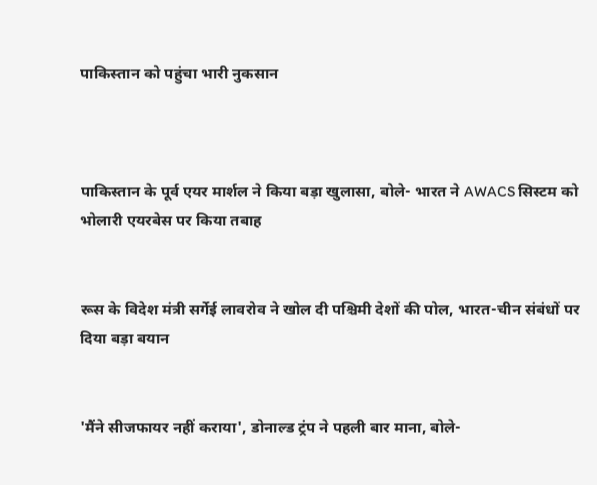पाकिस्तान को पहुंचा भारी नुकसान



पाकिस्तान के पूर्व एयर मार्शल ने किया बड़ा खुलासा, बोले- भारत ने AWACS सिस्टम को भोलारी एयरबेस पर किया तबाह


रूस के विदेश मंत्री सर्गेई लावरोव ने खोल दी पश्चिमी देशों की पोल, भारत-चीन संबंधों पर दिया बड़ा बयान


'मैंने सीजफायर नहीं कराया', डोनाल्ड ट्रंप ने पहली बार माना, बोले-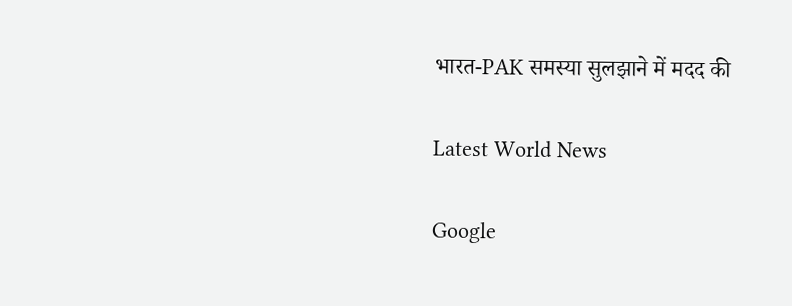भारत-PAK समस्या सुलझाने में मदद की

Latest World News

Google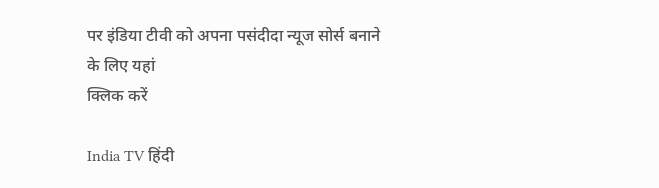पर इंडिया टीवी को अपना पसंदीदा न्यूज सोर्स बनाने के लिए यहां
क्लिक करें

India TV हिंदी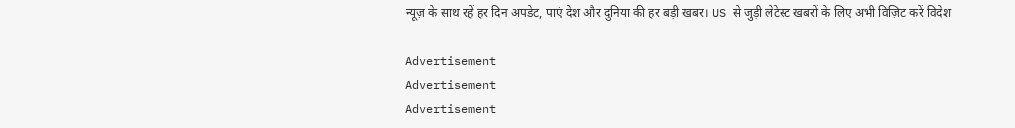न्यूज़ के साथ रहें हर दिन अपडेट, पाएं देश और दुनिया की हर बड़ी खबर। US से जुड़ी लेटेस्ट खबरों के लिए अभी विज़िट करें विदेश

Advertisement
Advertisement
Advertisement